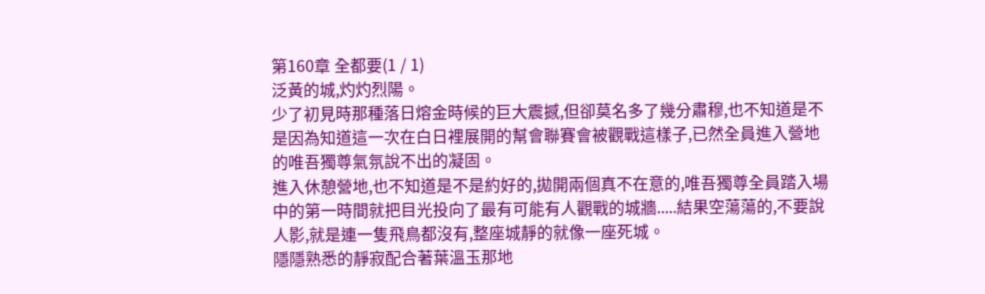第160章 全都要(1 / 1)
泛黃的城,灼灼烈陽。
少了初見時那種落日熔金時候的巨大震撼,但卻莫名多了幾分肅穆,也不知道是不是因為知道這一次在白日裡展開的幫會聯賽會被觀戰這樣子,已然全員進入營地的唯吾獨尊氣氛說不出的凝固。
進入休憩營地,也不知道是不是約好的,拋開兩個真不在意的,唯吾獨尊全員踏入場中的第一時間就把目光投向了最有可能有人觀戰的城牆.....結果空蕩蕩的,不要說人影,就是連一隻飛鳥都沒有,整座城靜的就像一座死城。
隱隱熟悉的靜寂配合著葉溫玉那地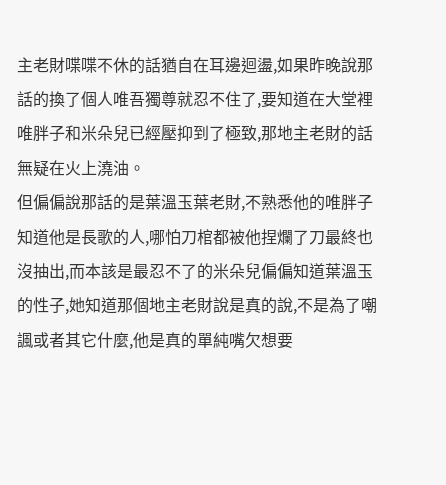主老財喋喋不休的話猶自在耳邊迴盪,如果昨晚說那話的換了個人唯吾獨尊就忍不住了,要知道在大堂裡唯胖子和米朵兒已經壓抑到了極致,那地主老財的話無疑在火上澆油。
但偏偏說那話的是葉溫玉葉老財,不熟悉他的唯胖子知道他是長歌的人,哪怕刀棺都被他捏爛了刀最終也沒抽出,而本該是最忍不了的米朵兒偏偏知道葉溫玉的性子,她知道那個地主老財說是真的說,不是為了嘲諷或者其它什麼,他是真的單純嘴欠想要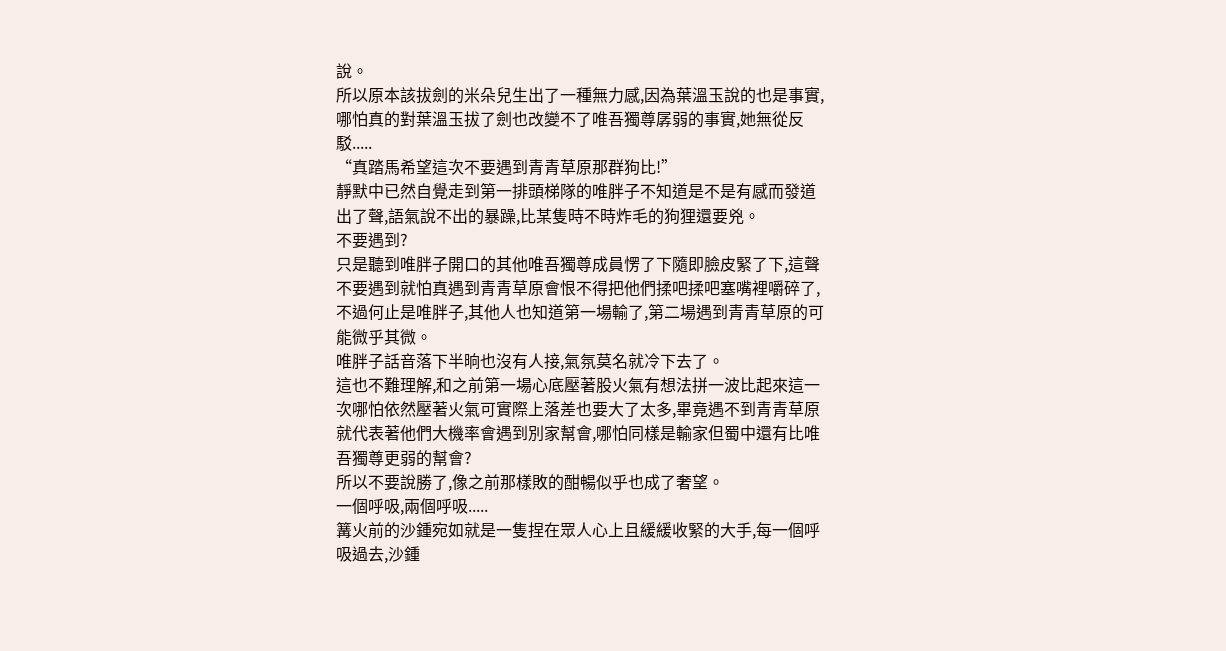說。
所以原本該拔劍的米朵兒生出了一種無力感,因為葉溫玉說的也是事實,哪怕真的對葉溫玉拔了劍也改變不了唯吾獨尊孱弱的事實,她無從反駁.....
“真踏馬希望這次不要遇到青青草原那群狗比!”
靜默中已然自覺走到第一排頭梯隊的唯胖子不知道是不是有感而發道出了聲,語氣說不出的暴躁,比某隻時不時炸毛的狗狸還要兇。
不要遇到?
只是聽到唯胖子開口的其他唯吾獨尊成員愣了下隨即臉皮緊了下,這聲不要遇到就怕真遇到青青草原會恨不得把他們揉吧揉吧塞嘴裡嚼碎了,不過何止是唯胖子,其他人也知道第一場輸了,第二場遇到青青草原的可能微乎其微。
唯胖子話音落下半晌也沒有人接,氣氛莫名就冷下去了。
這也不難理解,和之前第一場心底壓著股火氣有想法拼一波比起來這一次哪怕依然壓著火氣可實際上落差也要大了太多,畢竟遇不到青青草原就代表著他們大機率會遇到別家幫會,哪怕同樣是輸家但蜀中還有比唯吾獨尊更弱的幫會?
所以不要說勝了,像之前那樣敗的酣暢似乎也成了奢望。
一個呼吸,兩個呼吸.....
篝火前的沙鍾宛如就是一隻捏在眾人心上且緩緩收緊的大手,每一個呼吸過去,沙鍾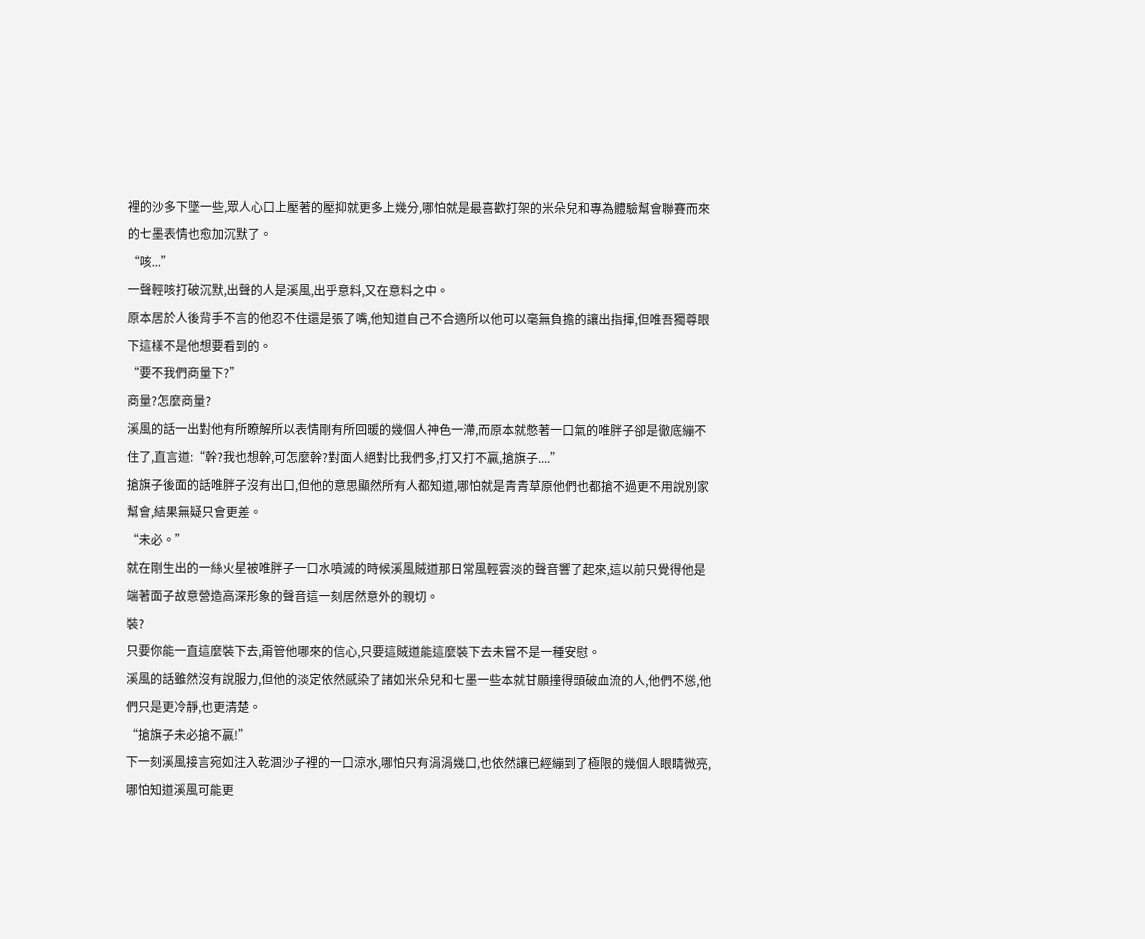裡的沙多下墜一些,眾人心口上壓著的壓抑就更多上幾分,哪怕就是最喜歡打架的米朵兒和專為體驗幫會聯賽而來的七墨表情也愈加沉默了。
“咳...”
一聲輕咳打破沉默,出聲的人是溪風,出乎意料,又在意料之中。
原本居於人後背手不言的他忍不住還是張了嘴,他知道自己不合適所以他可以毫無負擔的讓出指揮,但唯吾獨尊眼下這樣不是他想要看到的。
“要不我們商量下?”
商量?怎麼商量?
溪風的話一出對他有所瞭解所以表情剛有所回暖的幾個人神色一滯,而原本就憋著一口氣的唯胖子卻是徹底繃不住了,直言道:“幹?我也想幹,可怎麼幹?對面人絕對比我們多,打又打不贏,搶旗子....”
搶旗子後面的話唯胖子沒有出口,但他的意思顯然所有人都知道,哪怕就是青青草原他們也都搶不過更不用說別家幫會,結果無疑只會更差。
“未必。”
就在剛生出的一絲火星被唯胖子一口水噴滅的時候溪風賊道那日常風輕雲淡的聲音響了起來,這以前只覺得他是端著面子故意營造高深形象的聲音這一刻居然意外的親切。
裝?
只要你能一直這麼裝下去,甭管他哪來的信心,只要這賊道能這麼裝下去未嘗不是一種安慰。
溪風的話雖然沒有說服力,但他的淡定依然感染了諸如米朵兒和七墨一些本就甘願撞得頭破血流的人,他們不慫,他們只是更冷靜,也更清楚。
“搶旗子未必搶不贏!”
下一刻溪風接言宛如注入乾涸沙子裡的一口涼水,哪怕只有涓涓幾口,也依然讓已經繃到了極限的幾個人眼睛微亮,哪怕知道溪風可能更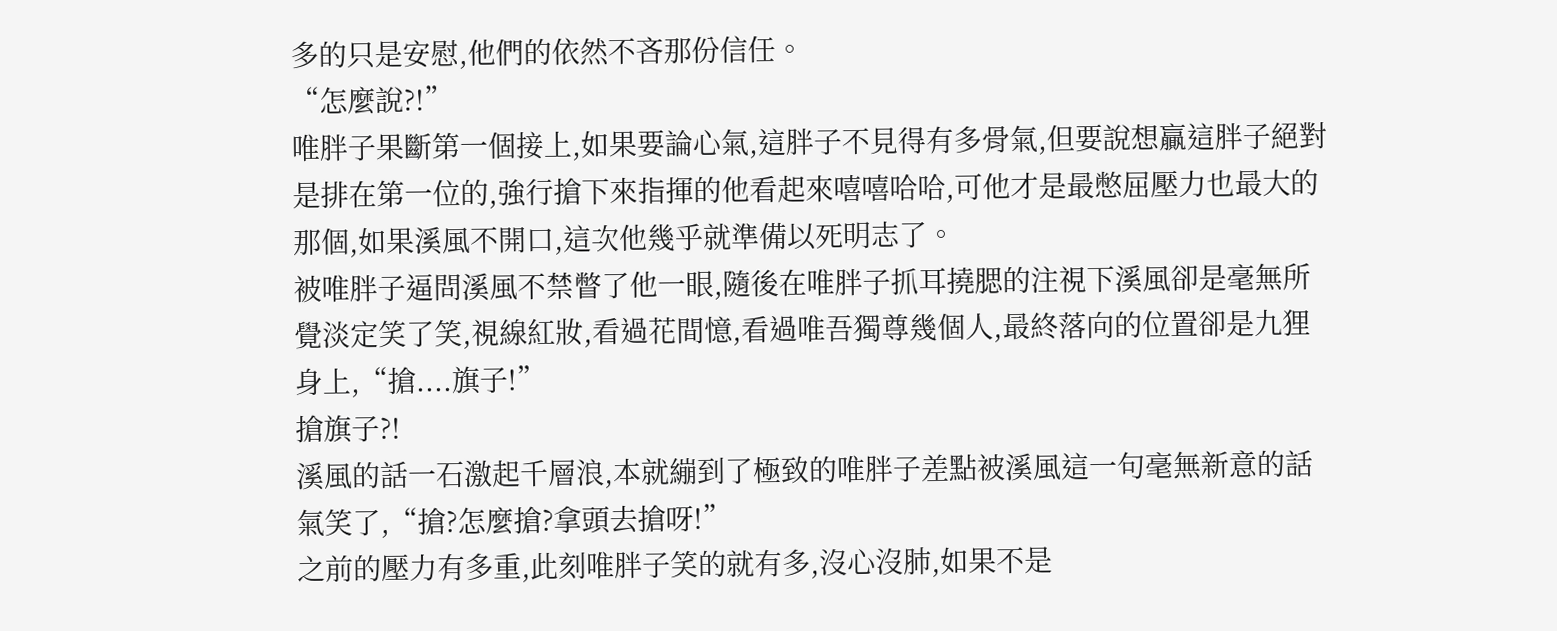多的只是安慰,他們的依然不吝那份信任。
“怎麼說?!”
唯胖子果斷第一個接上,如果要論心氣,這胖子不見得有多骨氣,但要說想贏這胖子絕對是排在第一位的,強行搶下來指揮的他看起來嘻嘻哈哈,可他才是最憋屈壓力也最大的那個,如果溪風不開口,這次他幾乎就準備以死明志了。
被唯胖子逼問溪風不禁瞥了他一眼,隨後在唯胖子抓耳撓腮的注視下溪風卻是毫無所覺淡定笑了笑,視線紅妝,看過花間憶,看過唯吾獨尊幾個人,最終落向的位置卻是九狸身上,“搶....旗子!”
搶旗子?!
溪風的話一石激起千層浪,本就繃到了極致的唯胖子差點被溪風這一句毫無新意的話氣笑了,“搶?怎麼搶?拿頭去搶呀!”
之前的壓力有多重,此刻唯胖子笑的就有多,沒心沒肺,如果不是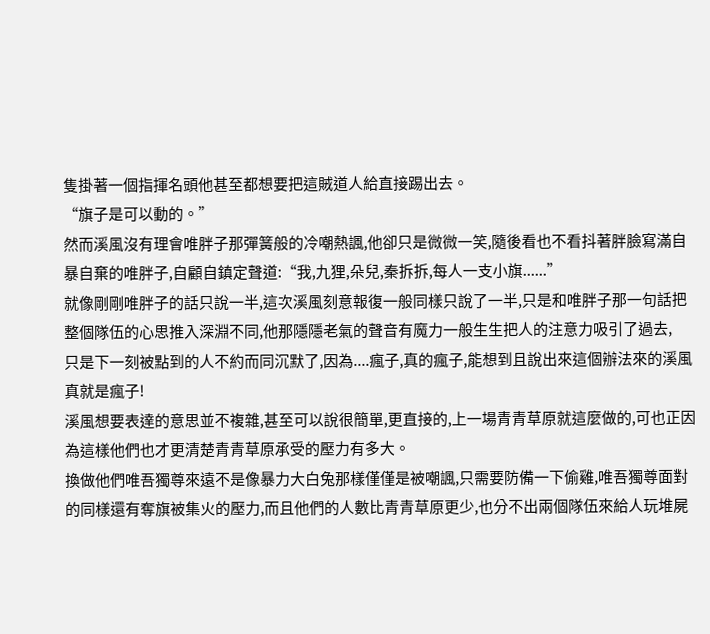隻掛著一個指揮名頭他甚至都想要把這賊道人給直接踢出去。
“旗子是可以動的。”
然而溪風沒有理會唯胖子那彈簧般的冷嘲熱諷,他卻只是微微一笑,隨後看也不看抖著胖臉寫滿自暴自棄的唯胖子,自顧自鎮定聲道:“我,九狸,朵兒,秦拆拆,每人一支小旗......”
就像剛剛唯胖子的話只說一半,這次溪風刻意報復一般同樣只說了一半,只是和唯胖子那一句話把整個隊伍的心思推入深淵不同,他那隱隱老氣的聲音有魔力一般生生把人的注意力吸引了過去,
只是下一刻被點到的人不約而同沉默了,因為....瘋子,真的瘋子,能想到且說出來這個辦法來的溪風真就是瘋子!
溪風想要表達的意思並不複雜,甚至可以說很簡單,更直接的,上一場青青草原就這麼做的,可也正因為這樣他們也才更清楚青青草原承受的壓力有多大。
換做他們唯吾獨尊來遠不是像暴力大白兔那樣僅僅是被嘲諷,只需要防備一下偷雞,唯吾獨尊面對的同樣還有奪旗被集火的壓力,而且他們的人數比青青草原更少,也分不出兩個隊伍來給人玩堆屍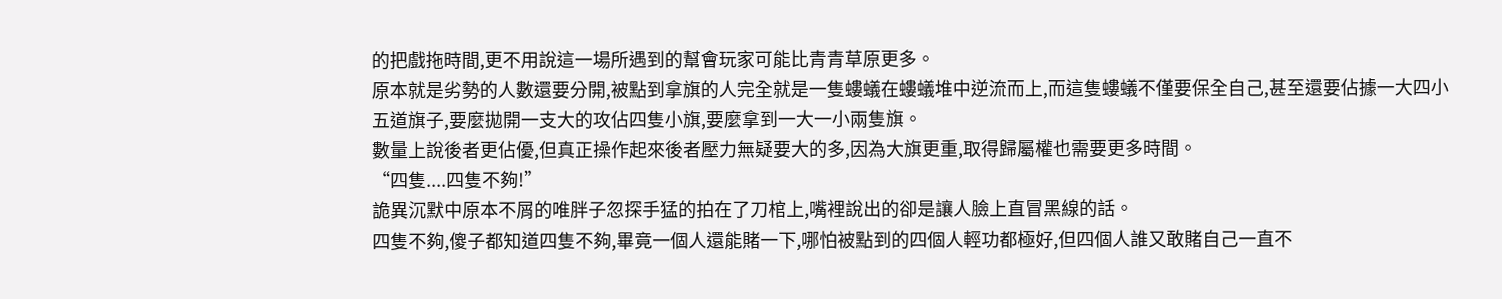的把戲拖時間,更不用說這一場所遇到的幫會玩家可能比青青草原更多。
原本就是劣勢的人數還要分開,被點到拿旗的人完全就是一隻螻蟻在螻蟻堆中逆流而上,而這隻螻蟻不僅要保全自己,甚至還要佔據一大四小五道旗子,要麼拋開一支大的攻佔四隻小旗,要麼拿到一大一小兩隻旗。
數量上說後者更佔優,但真正操作起來後者壓力無疑要大的多,因為大旗更重,取得歸屬權也需要更多時間。
“四隻....四隻不夠!”
詭異沉默中原本不屑的唯胖子忽探手猛的拍在了刀棺上,嘴裡說出的卻是讓人臉上直冒黑線的話。
四隻不夠,傻子都知道四隻不夠,畢竟一個人還能賭一下,哪怕被點到的四個人輕功都極好,但四個人誰又敢賭自己一直不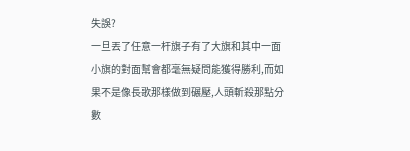失誤?
一旦丟了任意一杆旗子有了大旗和其中一面小旗的對面幫會都毫無疑問能獲得勝利,而如果不是像長歌那樣做到碾壓,人頭斬殺那點分數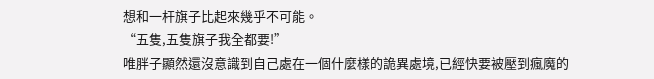想和一杆旗子比起來幾乎不可能。
“五隻,五隻旗子我全都要!”
唯胖子顯然還沒意識到自己處在一個什麼樣的詭異處境,已經快要被壓到瘋魔的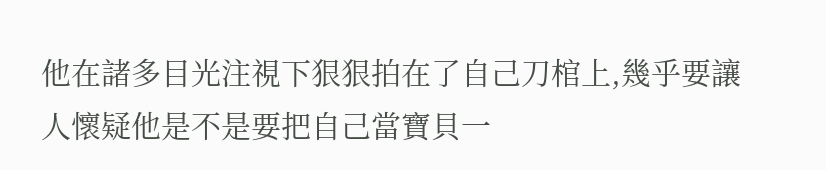他在諸多目光注視下狠狠拍在了自己刀棺上,幾乎要讓人懷疑他是不是要把自己當寶貝一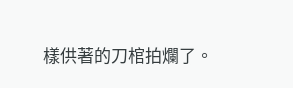樣供著的刀棺拍爛了。